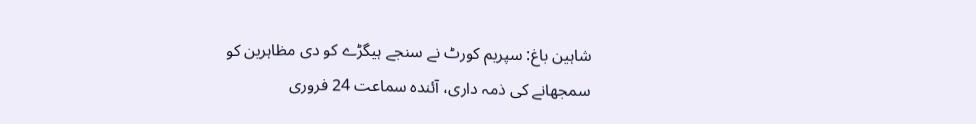شاہین باغ: سپریم کورٹ نے سنجے ہیگڑے کو دی مظاہرین کو سمجھانے کی ذمہ داری، آئندہ سماعت 24 فروری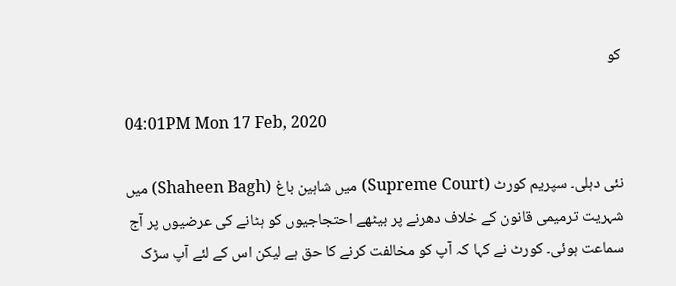کو

04:01PM Mon 17 Feb, 2020

نئی دہلی۔ سپریم کورٹ (Supreme Court) میں شاہین باغ (Shaheen Bagh) میں شہریت ترمیمی قانون کے خلاف دھرنے پر بیٹھے احتجاجیوں کو ہٹانے کی عرضیوں پر آج سماعت ہوئی۔ کورٹ نے کہا کہ آپ کو مخالفت کرنے کا حق ہے لیکن اس کے لئے آپ سڑک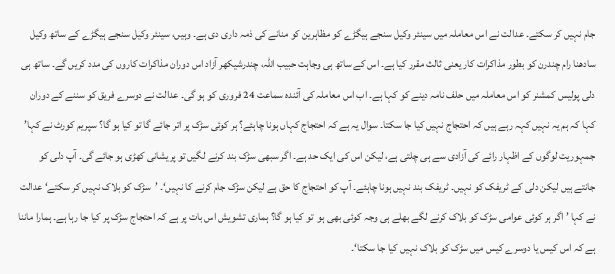جام نہیں کر سکتے۔ عدالت نے اس معاملہ میں سینئر وکیل سنجے ہیگڑے کو مظاہرین کو منانے کی ذمہ داری دی ہے۔ وہیں، سینئر وکیل سنجے ہیگڑے کے ساتھ وکیل سادھنا رام چندرن کو بطور مذاکرات کار یعنی ثالث مقرر کیا ہے۔ اس کے ساتھ ہی وجاہت حبیب اللہ، چندرشیکھر آزاد اس دوران مذاکرات کاروں کی مدد کریں گے۔ ساتھ ہی دلی پولیس کمشنر کو اس معاملہ میں حلف نامہ دینے کو کہا ہے۔ اب اس معاملہ کی آئندہ سماعت 24 فروری کو ہو گی۔ عدالت نے دوسرے فریق کو سننے کے دوران کہا کہ ہم یہ نہیں کہہ رہے ہیں کہ احتجاج نہیں کیا جا سکتا۔ سوال یہ ہے کہ احتجاج کہاں ہونا چاہئے؟ ہر کوئی سڑک پر اتر جائے گا تو کیا ہو گا؟ سپریم کورٹ نے کہا’ جمہوریت لوگوں کے اظہار رائے کی آزادی سے ہی چلتی ہے، لیکن اس کی ایک حد ہے۔ اگر سبھی سڑک بند کرنے لگیں تو پریشانی کھڑی ہو جائے گی۔ آپ دلی کو جانتے ہیں لیکن دلی کے ٹریفک کو نہیں۔ ٹریفک بند نہیں ہونا چاہئے۔ آپ کو احتجاج کا حق ہے لیکن سڑک جام کرنے کا نہیں‘۔ ’سڑک کو بلاک نہیں کر سکتے‘ عدالت نے کہا ’ اگر ہر کوئی عوامی سڑک کو بلاک کرنے لگے بھلے ہی وجہ کوئی بھی ہو  تو کیا ہو گا؟ ہماری تشویش اس بات پر ہے کہ احتجاج سڑک پر کیا جا رہا ہے۔ ہمارا ماننا ہے کہ اس کیس یا دوسرے کیس میں سڑک کو بلاک نہیں کیا جا سکتا‘۔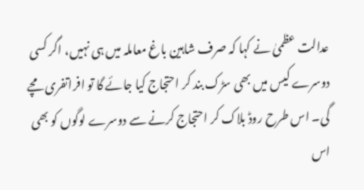عدالت عظمیٰ نے کہا کہ صرف شاہین باغ معاملہ میں ہی نہیں، اگر کسی دوسرے کیس میں بھی سڑک بند کر احتجاج کیا جائے گا تو افراتفری مچے گی۔ اس طرح روڈ بلاک کر احتجاج کرنے سے دوسرے لوگوں کو بھی اس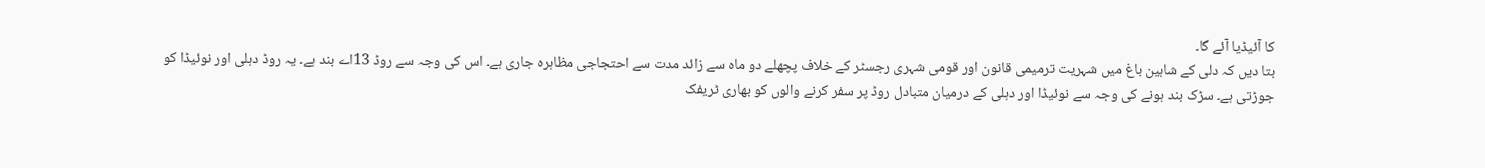کا آئیڈیا آئے گا۔
بتا دیں کہ دلی کے شاہین باغ میں شہریت ترمیمی قانون اور قومی شہری رجسٹر کے خلاف پچھلے دو ماہ سے زائد مدت سے احتجاجی مظاہرہ جاری ہے۔ اس کی وجہ سے روڈ 13اے بند ہے۔ یہ روڈ دہلی اور نوئیڈا کو جوڑتی ہے۔ سڑک بند ہونے کی وجہ سے نوئیڈا اور دہلی کے درمیان متبادل روڈ پر سفر کرنے والوں کو بھاری ٹریفک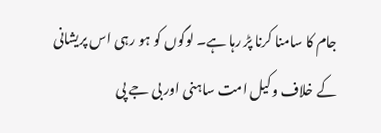جام کا سامنا کرنا پڑ رہا ہے۔ لوگوں کو ہو رہی اس پریشانی کے خلاف وکیل امت ساہنی اور بی جے پی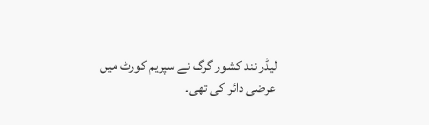لیڈر نند کشور گرگ نے سپریم کورٹ میں عرضی دائر کی تھی۔